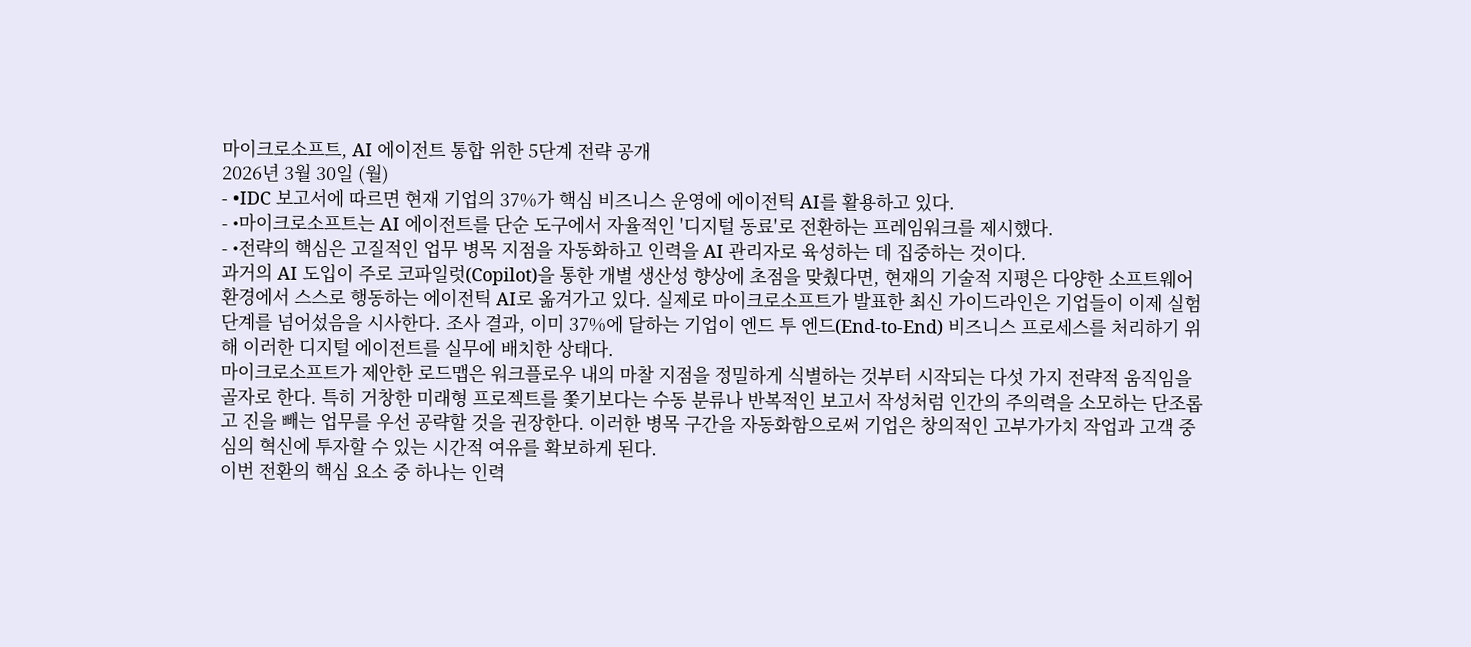마이크로소프트, AI 에이전트 통합 위한 5단계 전략 공개
2026년 3월 30일 (월)
- •IDC 보고서에 따르면 현재 기업의 37%가 핵심 비즈니스 운영에 에이전틱 AI를 활용하고 있다.
- •마이크로소프트는 AI 에이전트를 단순 도구에서 자율적인 '디지털 동료'로 전환하는 프레임워크를 제시했다.
- •전략의 핵심은 고질적인 업무 병목 지점을 자동화하고 인력을 AI 관리자로 육성하는 데 집중하는 것이다.
과거의 AI 도입이 주로 코파일럿(Copilot)을 통한 개별 생산성 향상에 초점을 맞췄다면, 현재의 기술적 지평은 다양한 소프트웨어 환경에서 스스로 행동하는 에이전틱 AI로 옮겨가고 있다. 실제로 마이크로소프트가 발표한 최신 가이드라인은 기업들이 이제 실험 단계를 넘어섰음을 시사한다. 조사 결과, 이미 37%에 달하는 기업이 엔드 투 엔드(End-to-End) 비즈니스 프로세스를 처리하기 위해 이러한 디지털 에이전트를 실무에 배치한 상태다.
마이크로소프트가 제안한 로드맵은 워크플로우 내의 마찰 지점을 정밀하게 식별하는 것부터 시작되는 다섯 가지 전략적 움직임을 골자로 한다. 특히 거창한 미래형 프로젝트를 쫓기보다는 수동 분류나 반복적인 보고서 작성처럼 인간의 주의력을 소모하는 단조롭고 진을 빼는 업무를 우선 공략할 것을 권장한다. 이러한 병목 구간을 자동화함으로써 기업은 창의적인 고부가가치 작업과 고객 중심의 혁신에 투자할 수 있는 시간적 여유를 확보하게 된다.
이번 전환의 핵심 요소 중 하나는 인력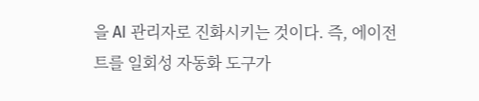을 AI 관리자로 진화시키는 것이다. 즉, 에이전트를 일회성 자동화 도구가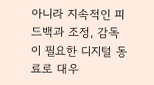아니라 지속적인 피드백과 조정, 감독이 필요한 디지털 동료로 대우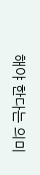해야 한다는 의미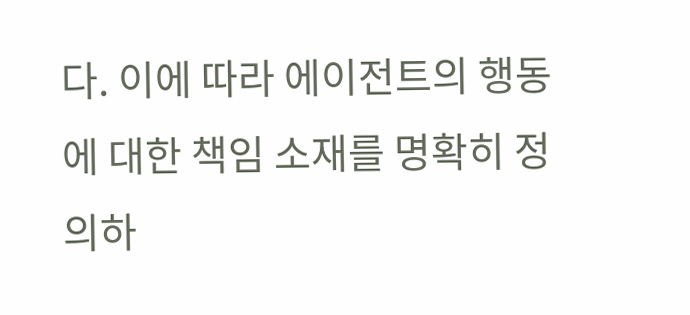다. 이에 따라 에이전트의 행동에 대한 책임 소재를 명확히 정의하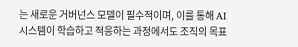는 새로운 거버넌스 모델이 필수적이며, 이를 통해 AI 시스템이 학습하고 적응하는 과정에서도 조직의 목표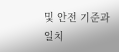및 안전 기준과 일치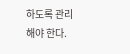하도록 관리해야 한다.